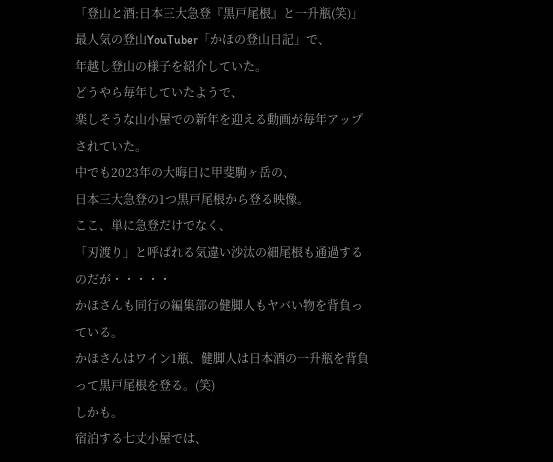「登山と酒:日本三大急登『黒戸尾根』と一升瓶(笑)」
最人気の登山YouTuber「かほの登山日記」で、
年越し登山の様子を紹介していた。
どうやら毎年していたようで、
楽しそうな山小屋での新年を迎える動画が毎年アップされていた。
中でも2023年の大晦日に甲斐駒ヶ岳の、
日本三大急登の1つ黒戸尾根から登る映像。
ここ、単に急登だけでなく、
「刃渡り」と呼ばれる気違い沙汰の細尾根も通過するのだが・・・・・
かほさんも同行の編集部の健脚人もヤバい物を背負っている。
かほさんはワイン1瓶、健脚人は日本酒の一升瓶を背負って黒戸尾根を登る。(笑)
しかも。
宿泊する七丈小屋では、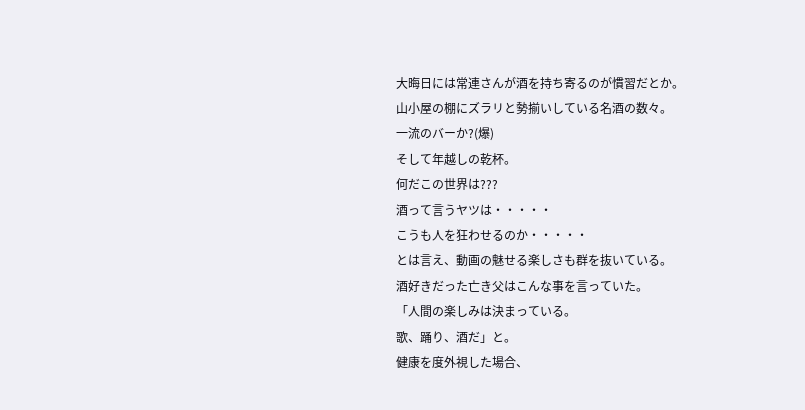大晦日には常連さんが酒を持ち寄るのが慣習だとか。
山小屋の棚にズラリと勢揃いしている名酒の数々。
一流のバーか?(爆)
そして年越しの乾杯。
何だこの世界は???
酒って言うヤツは・・・・・
こうも人を狂わせるのか・・・・・
とは言え、動画の魅せる楽しさも群を抜いている。
酒好きだった亡き父はこんな事を言っていた。
「人間の楽しみは決まっている。
歌、踊り、酒だ」と。
健康を度外視した場合、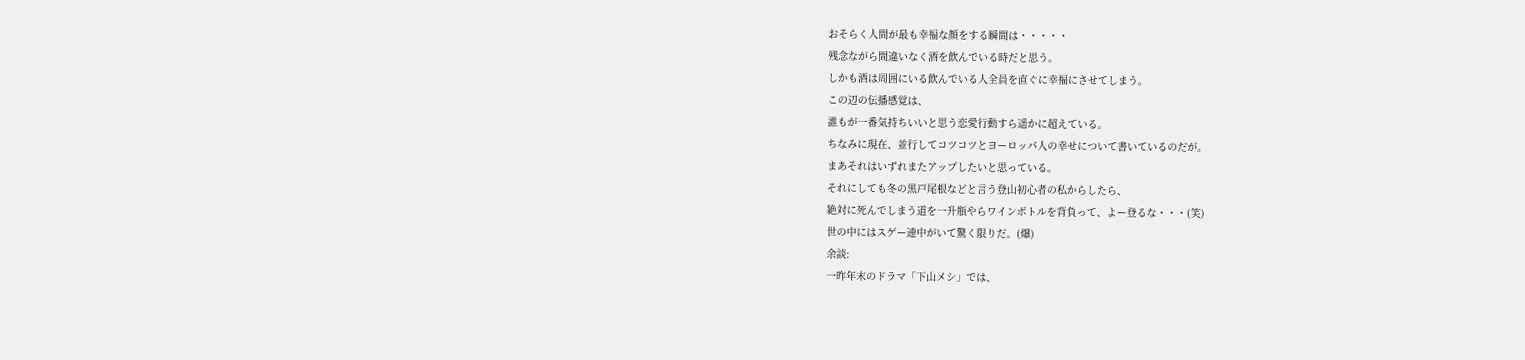おそらく人間が最も幸福な顔をする瞬間は・・・・・
残念ながら間違いなく酒を飲んでいる時だと思う。
しかも酒は周囲にいる飲んでいる人全員を直ぐに幸福にさせてしまう。
この辺の伝播感覚は、
誰もが一番気持ちいいと思う恋愛行動すら遥かに超えている。
ちなみに現在、並行してコツコツとヨーロッパ人の幸せについて書いているのだが。
まあそれはいずれまたアップしたいと思っている。
それにしても冬の黒戸尾根などと言う登山初心者の私からしたら、
絶対に死んでしまう道を一升瓶やらワインボトルを背負って、よー登るな・・・(笑)
世の中にはスゲー連中がいて驚く限りだ。(爆)
余談:
一昨年末のドラマ「下山メシ」では、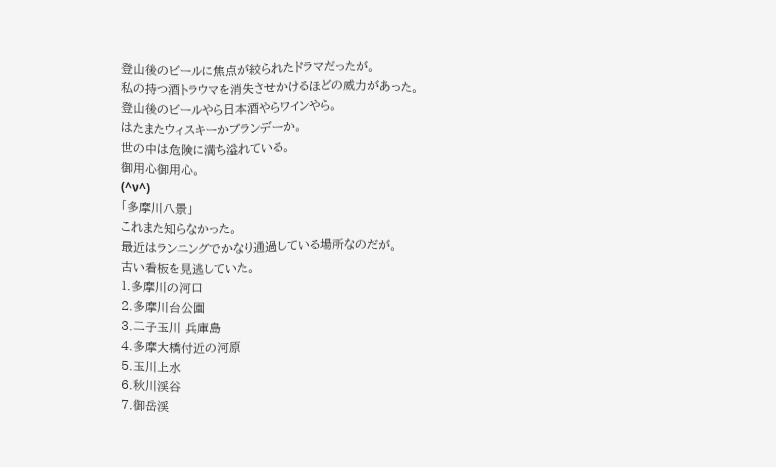登山後のビールに焦点が絞られたドラマだったが。
私の持つ酒トラウマを消失させかけるほどの威力があった。
登山後のビールやら日本酒やらワインやら。
はたまたウィスキーかブランデーか。
世の中は危険に満ち溢れている。
御用心御用心。
(^ν^)
「多摩川八景」
これまた知らなかった。
最近はランニングでかなり通過している場所なのだが。
古い看板を見逃していた。
1.多摩川の河口
2.多摩川台公園
3.二子玉川 兵庫島
4.多摩大橋付近の河原
5.玉川上水
6.秋川渓谷
7.御岳渓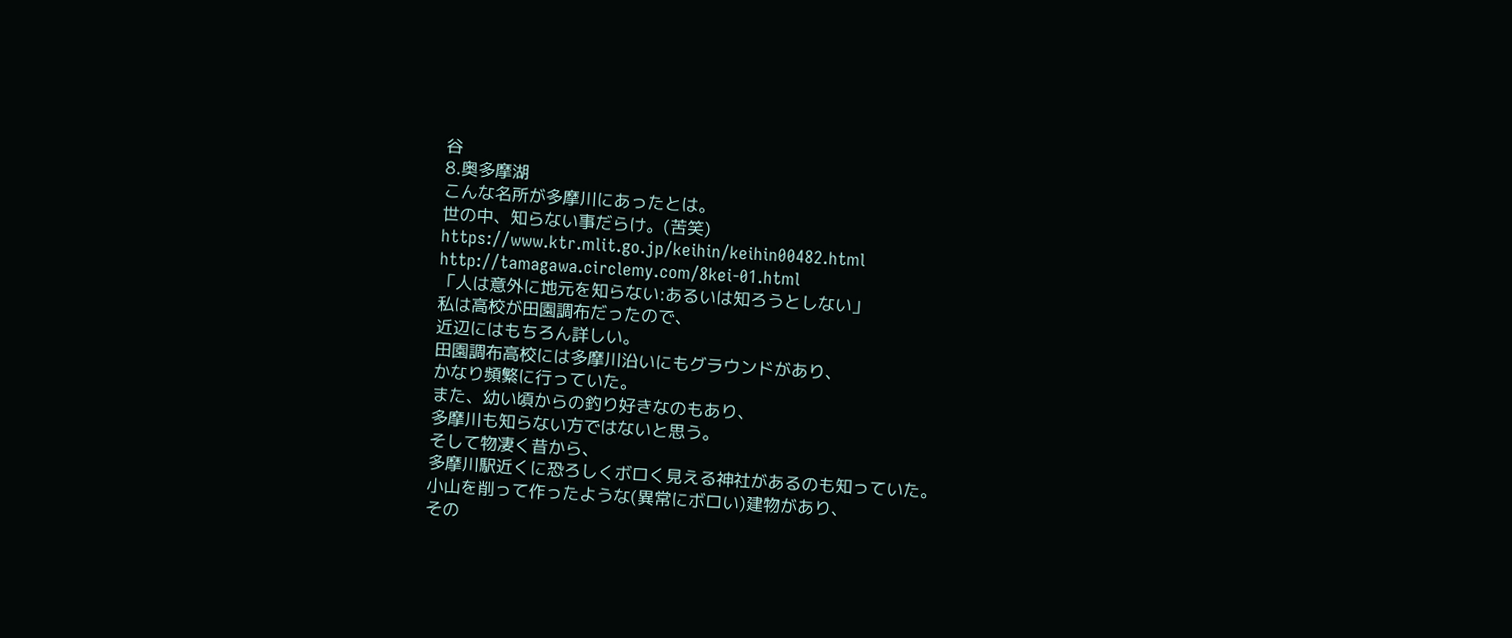谷
8.奥多摩湖
こんな名所が多摩川にあったとは。
世の中、知らない事だらけ。(苦笑)
https://www.ktr.mlit.go.jp/keihin/keihin00482.html
http://tamagawa.circlemy.com/8kei-01.html
「人は意外に地元を知らない:あるいは知ろうとしない」
私は高校が田園調布だったので、
近辺にはもちろん詳しい。
田園調布高校には多摩川沿いにもグラウンドがあり、
かなり頻繁に行っていた。
また、幼い頃からの釣り好きなのもあり、
多摩川も知らない方ではないと思う。
そして物凄く昔から、
多摩川駅近くに恐ろしくボロく見える神社があるのも知っていた。
小山を削って作ったような(異常にボロい)建物があり、
その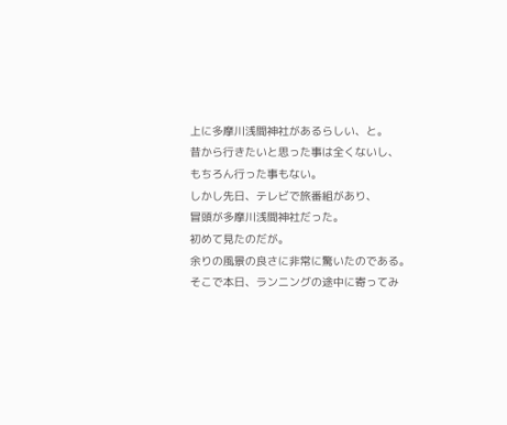上に多摩川浅間神社があるらしい、と。
昔から行きたいと思った事は全くないし、
もちろん行った事もない。
しかし先日、テレビで旅番組があり、
冒頭が多摩川浅間神社だった。
初めて見たのだが。
余りの風景の良さに非常に驚いたのである。
そこで本日、ランニングの途中に寄ってみ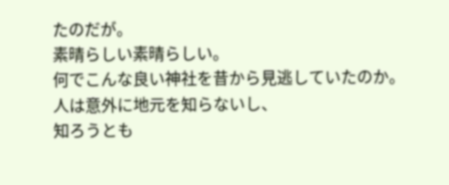たのだが。
素晴らしい素晴らしい。
何でこんな良い神社を昔から見逃していたのか。
人は意外に地元を知らないし、
知ろうとも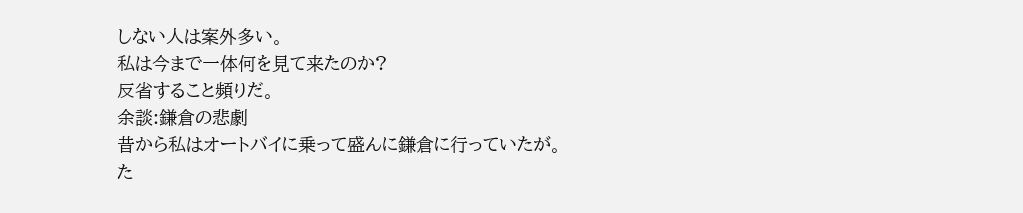しない人は案外多い。
私は今まで一体何を見て来たのか?
反省すること頻りだ。
余談:鎌倉の悲劇
昔から私はオートバイに乗って盛んに鎌倉に行っていたが。
た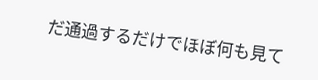だ通過するだけでほぼ何も見て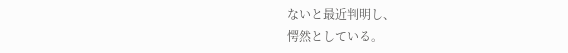ないと最近判明し、
愕然としている。